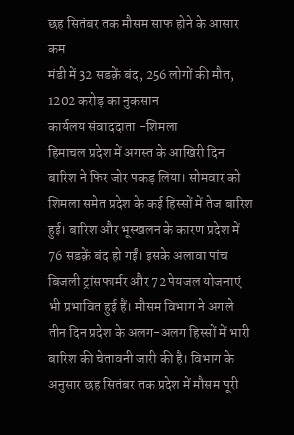छह सितंबर तक मौसम साफ होने के आसार कम
मंडी में 32 सडक़ें बंद, 256 लोगों की मौत, 1202 करोड़ का नुकसान
कार्यलय संवाददाता -शिमला
हिमाचल प्रदेश में अगस्त के आखिरी दिन बारिश ने फिर जोर पकड़ लिया। सोमवार को शिमला समेत प्रदेश के कई हिस्सों में तेज बारिश हुई। बारिश और भूस्खलन के कारण प्रदेश में 76 सडक़ें बंद हो गईं। इसके अलावा पांच बिजली ट्रांसफार्मर और 72 पेयजल योजनाएं भी प्रभावित हुई हैं। मौसम विभाग ने अगले तीन दिन प्रदेश के अलग-अलग हिस्सों में भारी बारिश की चेतावनी जारी की है। विभाग के अनुसार छह सितंबर तक प्रदेश में मौसम पूरी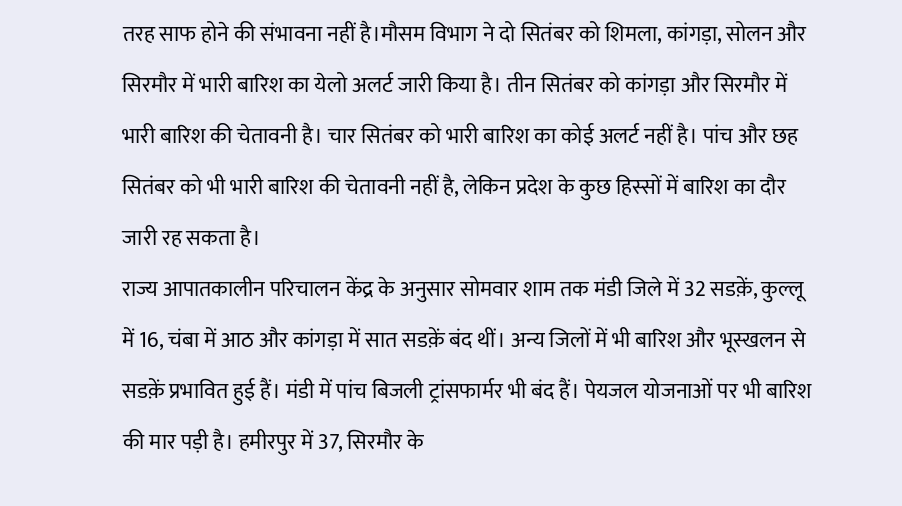तरह साफ होने की संभावना नहीं है।मौसम विभाग ने दो सितंबर को शिमला, कांगड़ा, सोलन और सिरमौर में भारी बारिश का येलो अलर्ट जारी किया है। तीन सितंबर को कांगड़ा और सिरमौर में भारी बारिश की चेतावनी है। चार सितंबर को भारी बारिश का कोई अलर्ट नहीं है। पांच और छह सितंबर को भी भारी बारिश की चेतावनी नहीं है, लेकिन प्रदेश के कुछ हिस्सों में बारिश का दौर जारी रह सकता है।
राज्य आपातकालीन परिचालन केंद्र के अनुसार सोमवार शाम तक मंडी जिले में 32 सडक़ें, कुल्लू में 16, चंबा में आठ और कांगड़ा में सात सडक़ें बंद थीं। अन्य जिलों में भी बारिश और भूस्खलन से सडक़ें प्रभावित हुई हैं। मंडी में पांच बिजली ट्रांसफार्मर भी बंद हैं। पेयजल योजनाओं पर भी बारिश की मार पड़ी है। हमीरपुर में 37, सिरमौर के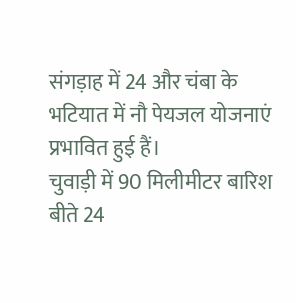संगड़ाह में 24 और चंबा के भटियात में नौ पेयजल योजनाएं प्रभावित हुई हैं।
चुवाड़ी में 90 मिलीमीटर बारिश
बीते 24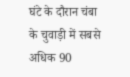घंटे के दौरान चंबा के चुवाड़ी में सबसे अधिक 90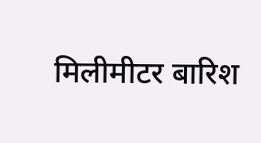मिलीमीटर बारिश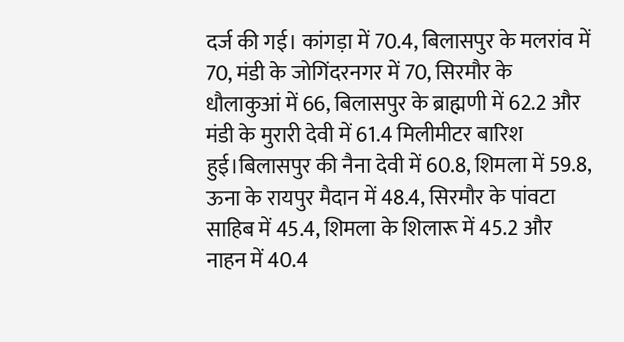दर्ज की गई। कांगड़ा में 70.4, बिलासपुर के मलरांव में 70, मंडी के जोगिंदरनगर में 70, सिरमौर के धौलाकुआं में 66, बिलासपुर के ब्राह्मणी में 62.2 और मंडी के मुरारी देवी में 61.4 मिलीमीटर बारिश हुई।बिलासपुर की नैना देवी में 60.8, शिमला में 59.8, ऊना के रायपुर मैदान में 48.4, सिरमौर के पांवटा साहिब में 45.4, शिमला के शिलारू में 45.2 और नाहन में 40.4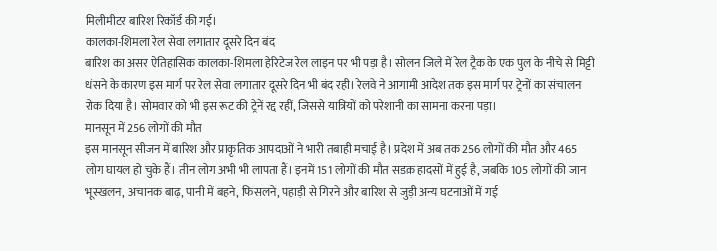मिलीमीटर बारिश रिकॉर्ड की गई।
कालका-शिमला रेल सेवा लगातार दूसरे दिन बंद
बारिश का असर ऐतिहासिक कालका-शिमला हेरिटेज रेल लाइन पर भी पड़ा है। सोलन जिले में रेल ट्रैक के एक पुल के नीचे से मिट्टी धंसने के कारण इस मार्ग पर रेल सेवा लगातार दूसरे दिन भी बंद रही। रेलवे ने आगामी आदेश तक इस मार्ग पर ट्रेनों का संचालन रोक दिया है। सोमवार को भी इस रूट की ट्रेनें रद्द रहीं, जिससे यात्रियों को परेशानी का सामना करना पड़ा।
मानसून में 256 लोगों की मौत
इस मानसून सीजन में बारिश और प्राकृतिक आपदाओं ने भारी तबाही मचाई है। प्रदेश में अब तक 256 लोगों की मौत और 465 लोग घायल हो चुके हैं। तीन लोग अभी भी लापता हैं। इनमें 151 लोगों की मौत सडक़ हादसों में हुई है, जबकि 105 लोगों की जान भूस्खलन, अचानक बाढ़, पानी में बहने, फिसलने, पहाड़ी से गिरने और बारिश से जुड़ी अन्य घटनाओं में गई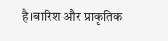है।बारिश और प्राकृतिक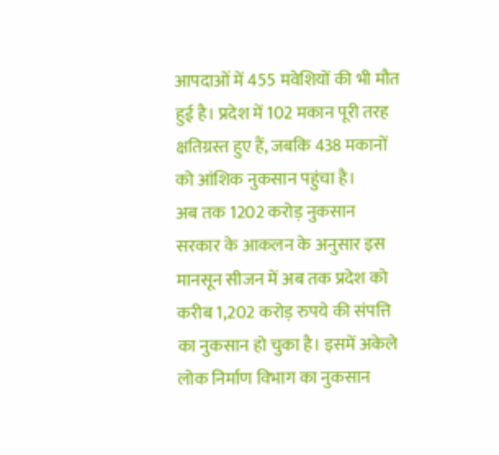आपदाओं में 455 मवेशियों की भी मौत हुई है। प्रदेश में 102 मकान पूरी तरह क्षतिग्रस्त हुए हैं, जबकि 438 मकानों को आंशिक नुकसान पहुंचा है।
अब तक 1202 करोड़ नुकसान
सरकार के आकलन के अनुसार इस मानसून सीजन में अब तक प्रदेश को करीब 1,202 करोड़ रुपये की संपत्ति का नुकसान हो चुका है। इसमें अकेले लोक निर्माण विभाग का नुकसान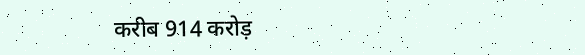करीब 914 करोड़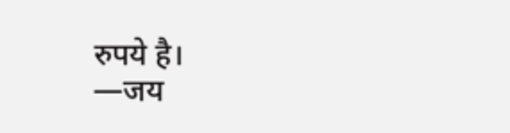रुपये है।
—जय